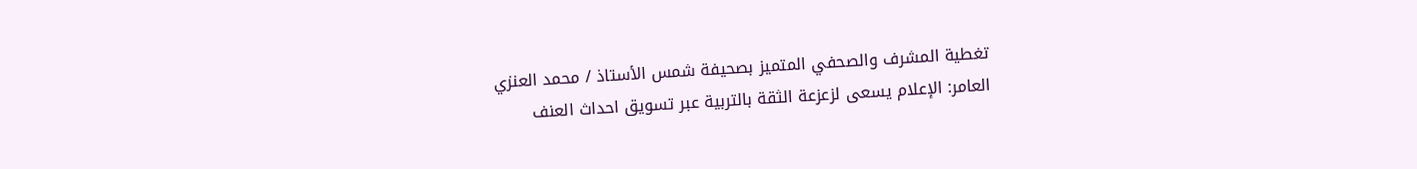تغطية المشرف والصحفي المتميز بصحيفة شمس الأستاذ / محمد العنزي
العامر: الإعلام يسعى لزعزعة الثقة بالتربية عبر تسويق احداث العنف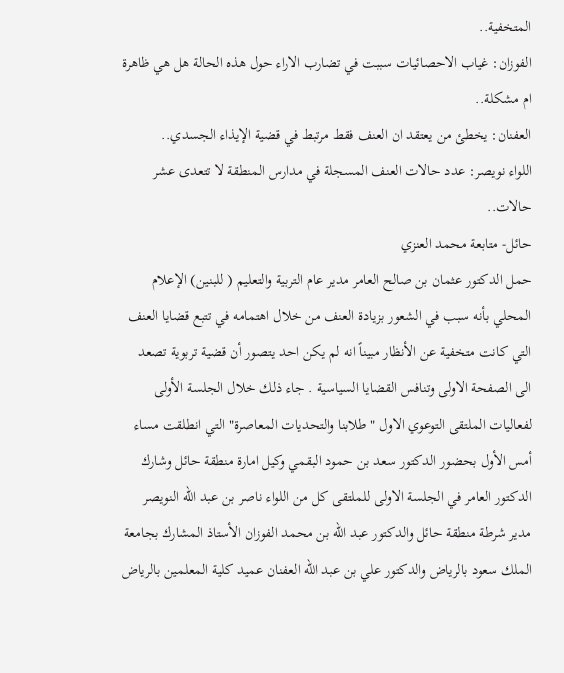المتخفية..
الفوزان: غياب الاحصائيات سببت في تضارب الاراء حول هذه الحالة هل هي ظاهرة ام مشكلة..
العفنان: يخطئ من يعتقد ان العنف فقط مرتبط في قضية الإيذاء الجسدي..
اللواء نويصر: عدد حالات العنف المسجلة في مدارس المنطقة لا تتعدى عشر حالات..
حائل- متابعة محمد العنزي
حمل الدكتور عثمان بن صالح العامر مدير عام التربية والتعليم ( للبنين) الإعلام المحلي بأنه سبب في الشعور بزيادة العنف من خلال اهتمامه في تتبع قضايا العنف التي كانت متخفية عن الأنظار مبيناً انه لم يكن احد يتصور أن قضية تربوية تصعد الى الصفحة الاولى وتنافس القضايا السياسية . جاء ذلك خلال الجلسة الأولى لفعاليات الملتقى التوعوي الاول " طلابنا والتحديات المعاصرة" التي انطلقت مساء أمس الأول بحضور الدكتور سعد بن حمود البقمي وكيل امارة منطقة حائل وشارك الدكتور العامر في الجلسة الاولى للملتقى كل من اللواء ناصر بن عبد الله النويصر مدير شرطة منطقة حائل والدكتور عبد الله بن محمد الفوزان الأستاذ المشارك بجامعة الملك سعود بالرياض والدكتور علي بن عبد الله العفنان عميد كلية المعلمين بالرياض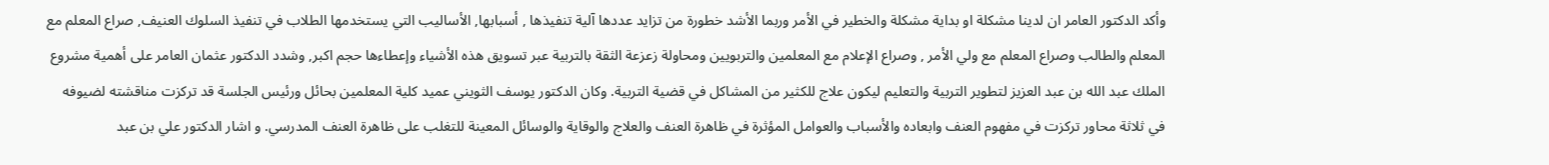وأكد الدكتور العامر ان لدينا مشكلة او بداية مشكلة والخطير في الأمر وربما الأشد خطورة من تزايد عددها آلية تنفيذها , أسبابها, الأساليب التي يستخدمها الطلاب في تنفيذ السلوك العنيف, صراع المعلم مع المعلم والطالب وصراع المعلم مع ولي الأمر , وصراع الإعلام مع المعلمين والتربويين ومحاولة زعزعة الثقة بالتربية عبر تسويق هذه الأشياء وإعطاءها حجم اكبر, وشدد الدكتور عثمان العامر على أهمية مشروع الملك عبد الله بن عبد العزيز لتطوير التربية والتعليم ليكون علاج للكثير من المشاكل في قضية التربية. وكان الدكتور يوسف الثويني عميد كلية المعلمين بحائل ورئيس الجلسة قد تركزت مناقشته لضيوفه في ثلاثة محاور تركزت في مفهوم العنف وابعاده والأسباب والعوامل المؤثرة في ظاهرة العنف والعلاج والوقاية والوسائل المعينة للتغلب على ظاهرة العنف المدرسي. و اشار الدكتور علي بن عبد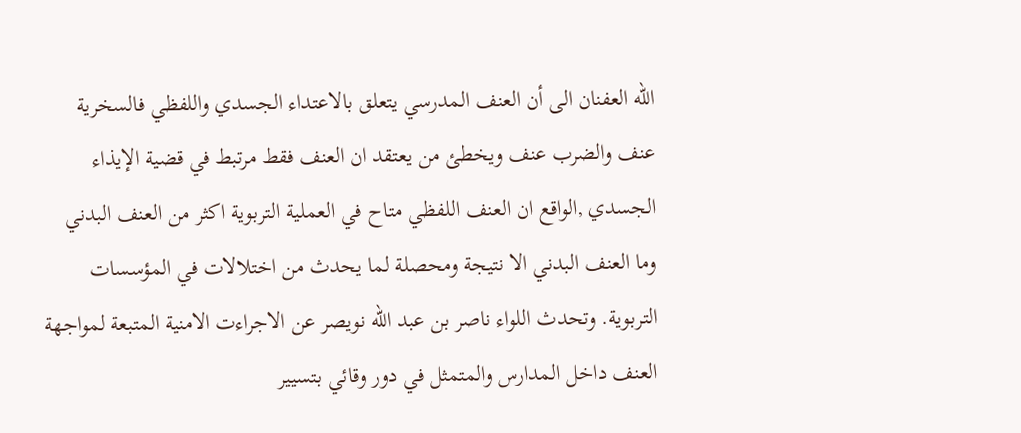الله العفنان الى أن العنف المدرسي يتعلق بالاعتداء الجسدي واللفظي فالسخرية عنف والضرب عنف ويخطئ من يعتقد ان العنف فقط مرتبط في قضية الإيذاء الجسدي ,الواقع ان العنف اللفظي متاح في العملية التربوية اكثر من العنف البدني وما العنف البدني الا نتيجة ومحصلة لما يحدث من اختلالات في المؤسسات التربوية. وتحدث اللواء ناصر بن عبد الله نويصر عن الاجراءت الامنية المتبعة لمواجهة العنف داخل المدارس والمتمثل في دور وقائي بتسيير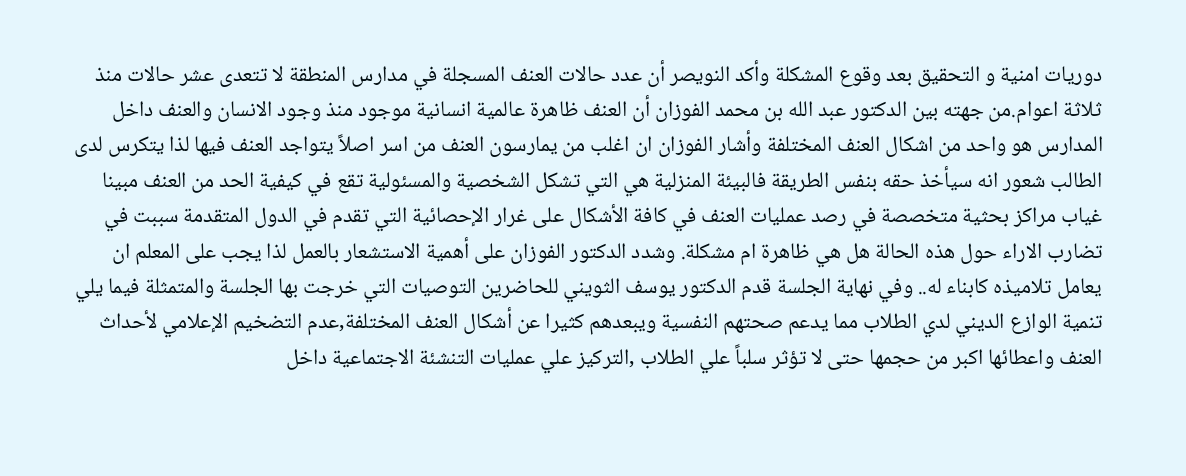دوريات امنية و التحقيق بعد وقوع المشكلة وأكد النويصر أن عدد حالات العنف المسجلة في مدارس المنطقة لا تتعدى عشر حالات منذ ثلاثة اعوام.من جهته بين الدكتور عبد الله بن محمد الفوزان أن العنف ظاهرة عالمية انسانية موجود منذ وجود الانسان والعنف داخل المدارس هو واحد من اشكال العنف المختلفة وأشار الفوزان ان اغلب من يمارسون العنف من اسر اصلاً يتواجد العنف فيها لذا يتكرس لدى الطالب شعور انه سيأخذ حقه بنفس الطريقة فالبيئة المنزلية هي التي تشكل الشخصية والمسئولية تقع في كيفية الحد من العنف مبينا غياب مراكز بحثية متخصصة في رصد عمليات العنف في كافة الأشكال على غرار الإحصائية التي تقدم في الدول المتقدمة سببت في تضارب الاراء حول هذه الحالة هل هي ظاهرة ام مشكلة. وشدد الدكتور الفوزان على أهمية الاستشعار بالعمل لذا يجب على المعلم ان يعامل تلاميذه كابناء له.. وفي نهاية الجلسة قدم الدكتور يوسف الثويني للحاضرين التوصيات التي خرجت بها الجلسة والمتمثلة فيما يلي تنمية الوازع الديني لدي الطلاب مما يدعم صحتهم النفسية ويبعدهم كثيرا عن أشكال العنف المختلفة,عدم التضخيم الإعلامي لأحداث العنف واعطائها اكبر من حجمها حتى لا تؤثر سلباً علي الطلاب ,التركيز علي عمليات التنشئة الاجتماعية داخل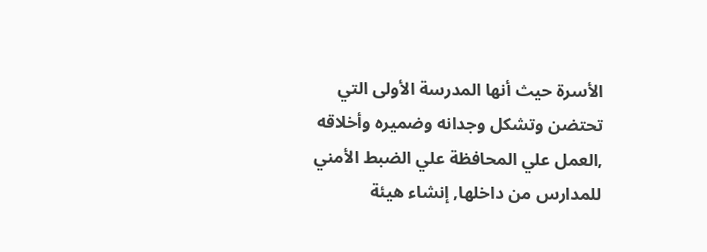الأسرة حيث أنها المدرسة الأولى التي تحتضن وتشكل وجدانه وضميره وأخلاقه ,العمل علي المحافظة علي الضبط الأمني للمدارس من داخلها, إنشاء هيئة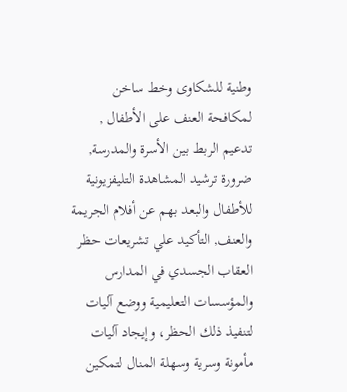وطنية للشكاوى وخط ساخن لمكافحة العنف على الأطفال , تدعيم الربط بين الأسرة والمدرسة, ضرورة ترشيد المشاهدة التليفزيونية للأطفال والبعد بهم عن أفلام الجريمة والعنف, التأكيد علي تشريعات حظر العقاب الجسدي في المدارس والمؤسسات التعليمية ووضع آليات لتنفيذ ذلك الحظر، وإيجاد آليات مأمونة وسرية وسهلة المنال لتمكين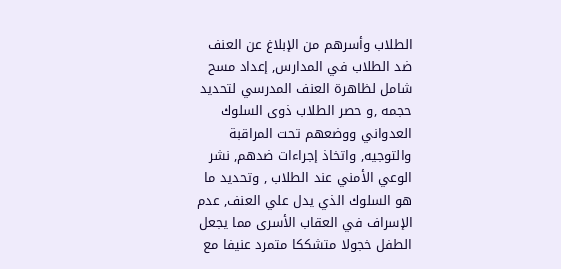الطلاب وأسرهم من الإبلاغ عن العنف ضد الطلاب في المدارس, إعداد مسح شامل لظاهرة العنف المدرسي لتحديد حجمه ,و حصر الطلاب ذوى السلوك العدواني ووضعهم تحت المراقبة والتوجيه, واتخاذ إجراءات ضدهم, نشر الوعي الأمني عند الطلاب , وتحديد ما هو السلوك الذي يدل علي العنف, عدم الإسراف في العقاب الأسرى مما يجعل الطفل خجولا متشككا متمرد عنيفا مع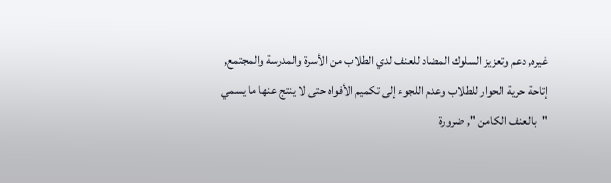غيره, دعم وتعزيز السلوك المضاد للعنف لدي الطلاب من الأسرة والمدرسة والمجتمع, إتاحة حرية الحوار للطلاب وعدم اللجوء إلى تكميم الأفواه حتى لا ينتج عنها ما يسمي "بالعنف الكامن ", ضرورة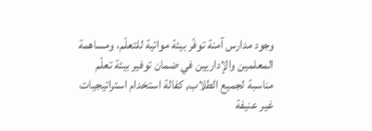وجود مدارس آمنة توفّر بيئة مواتية للتعلّم، ومساهمة المعلمين والإداريين في ضمان توفير بيئة تعلّم مناسبة لجميع الطلاب, كفالة استخدام استراتيجيات غير عنيفة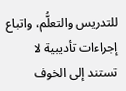للتدريس والتعلُّم، واتباع إجراءات تأديبية لا تستند إلى الخوف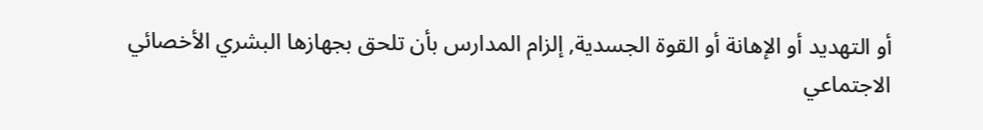أو التهديد أو الإهانة أو القوة الجسدية, إلزام المدارس بأن تلحق بجهازها البشري الأخصائي الاجتماعي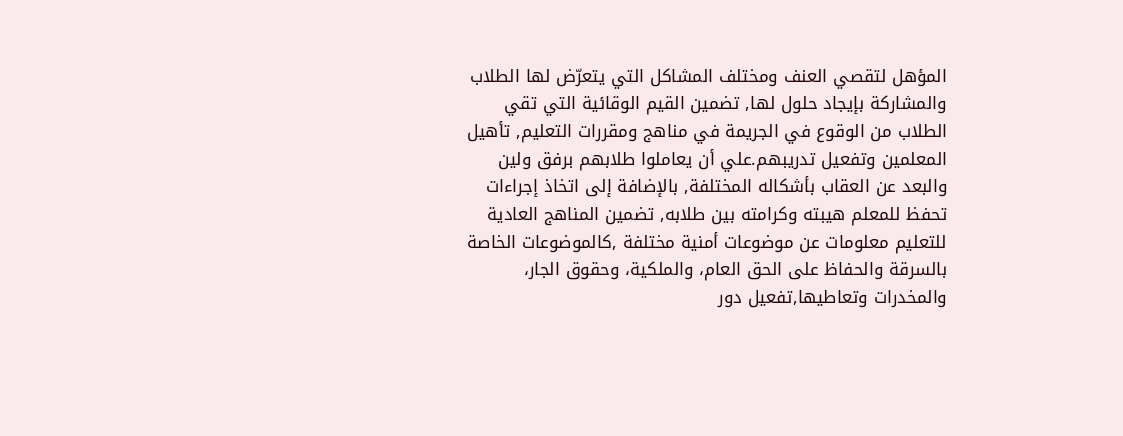المؤهل لتقصي العنف ومختلف المشاكل التي يتعرّض لها الطلاب والمشاركة بإيجاد حلول لها, تضمين القيم الوقائية التي تقي الطلاب من الوقوع في الجريمة في مناهج ومقررات التعليم, تأهيل المعلمين وتفعيل تدريبهم.علي أن يعاملوا طلابهم برفق ولين والبعد عن العقاب بأشكاله المختلفة, بالإضافة إلى اتخاذ إجراءات تحفظ للمعلم هيبته وكرامته بين طلابه, تضمين المناهج العادية للتعليم معلومات عن موضوعات أمنية مختلفة ,كالموضوعات الخاصة بالسرقة والحفاظ على الحق العام، والملكية، وحقوق الجار، والمخدرات وتعاطيها,تفعيل دور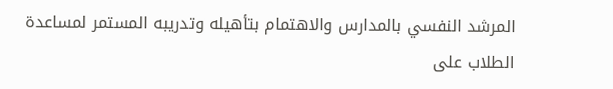المرشد النفسي بالمدارس والاهتمام بتأهيله وتدريبه المستمر لمساعدة الطلاب على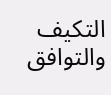التكيف والتوافق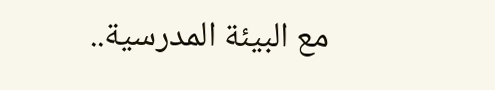مع البيئة المدرسية..